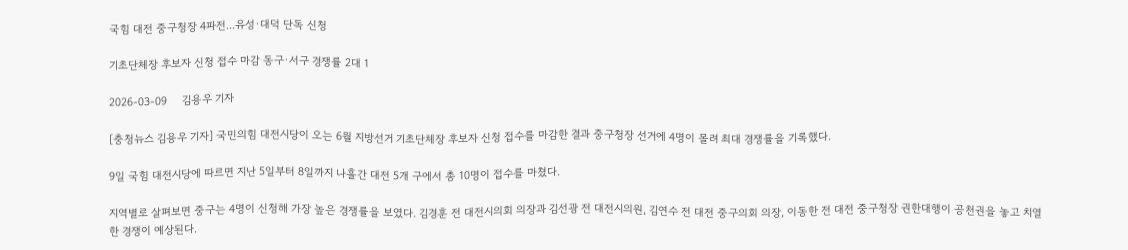국힘 대전 중구청장 4파전...유성·대덕 단독 신청

기초단체장 후보자 신청 접수 마감 동구·서구 경쟁률 2대 1

2026-03-09     김용우 기자

[충청뉴스 김용우 기자] 국민의힘 대전시당이 오는 6월 지방선거 기초단체장 후보자 신청 접수를 마감한 결과 중구청장 선거에 4명이 몰려 최대 경쟁률을 기록했다.

9일 국힘 대전시당에 따르면 지난 5일부터 8일까지 나흘간 대전 5개 구에서 총 10명이 접수를 마쳤다.

지역별로 살펴보면 중구는 4명이 신청해 가장 높은 경쟁률을 보였다. 김경훈 전 대전시의회 의장과 김선광 전 대전시의원, 김연수 전 대전 중구의회 의장, 이동한 전 대전 중구청장 권한대행이 공천권을 놓고 치열한 경쟁이 예상된다.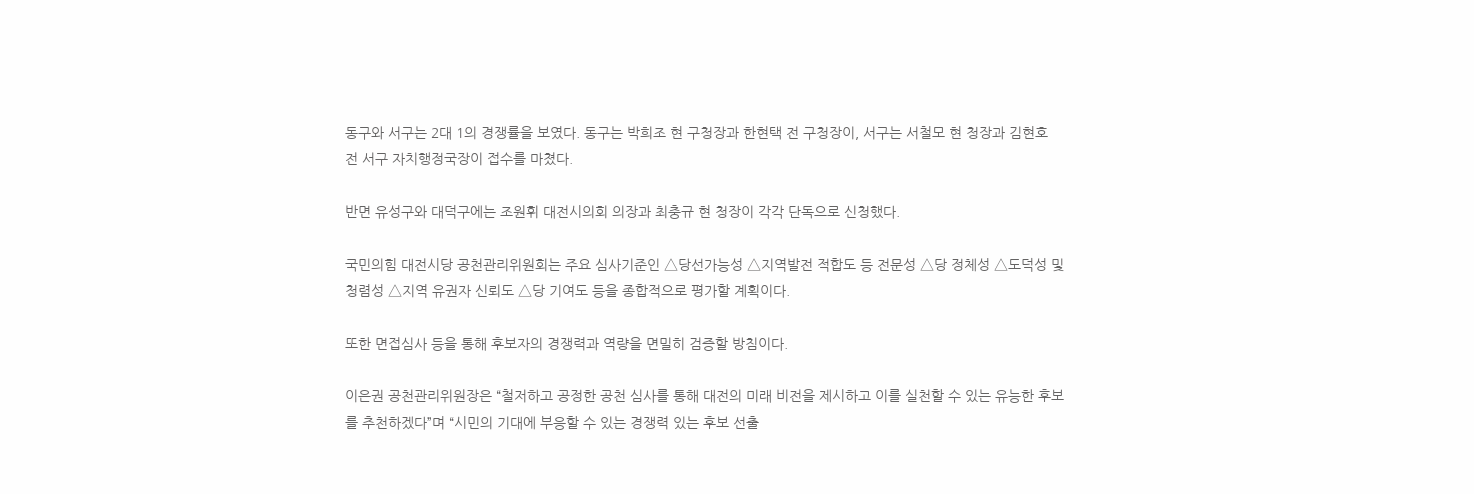동구와 서구는 2대 1의 경쟁률을 보였다. 동구는 박희조 현 구청장과 한현택 전 구청장이, 서구는 서철모 현 청장과 김현호 전 서구 자치행정국장이 접수를 마쳤다.

반면 유성구와 대덕구에는 조원휘 대전시의회 의장과 최충규 현 청장이 각각 단독으로 신청했다.

국민의힘 대전시당 공천관리위원회는 주요 심사기준인 △당선가능성 △지역발전 적합도 등 전문성 △당 정체성 △도덕성 및 청렴성 △지역 유권자 신뢰도 △당 기여도 등을 종합적으로 평가할 계획이다.

또한 면접심사 등을 통해 후보자의 경쟁력과 역량을 면밀히 검증할 방침이다.

이은권 공천관리위원장은 “철저하고 공정한 공천 심사를 통해 대전의 미래 비전을 제시하고 이를 실천할 수 있는 유능한 후보를 추천하겠다”며 “시민의 기대에 부응할 수 있는 경쟁력 있는 후보 선출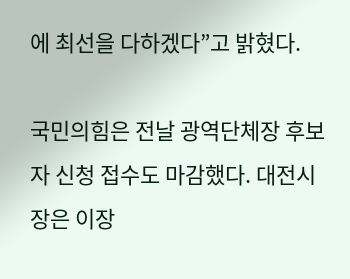에 최선을 다하겠다”고 밝혔다.

국민의힘은 전날 광역단체장 후보자 신청 접수도 마감했다. 대전시장은 이장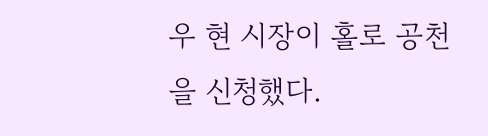우 현 시장이 홀로 공천을 신청했다.